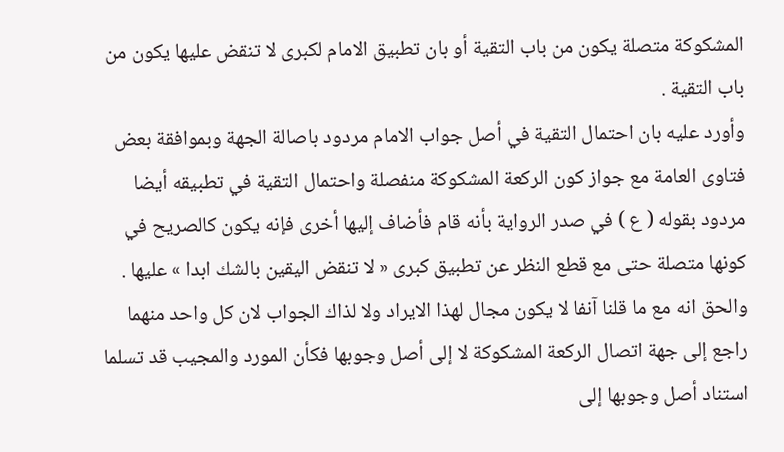المشكوكة متصلة يكون من باب التقية أو بان تطبيق الامام لكبرى لا تنقض عليها يكون من باب التقية .
وأورد عليه بان احتمال التقية في أصل جواب الامام مردود باصالة الجهة وبموافقة بعض فتاوى العامة مع جواز كون الركعة المشكوكة منفصلة واحتمال التقية في تطبيقه أيضا مردود بقوله ( ع ) في صدر الرواية بأنه قام فأضاف إليها أخرى فإنه يكون كالصريح في كونها متصلة حتى مع قطع النظر عن تطبيق كبرى « لا تنقض اليقين بالشك ابدا » عليها .
والحق انه مع ما قلنا آنفا لا يكون مجال لهذا الايراد ولا لذاك الجواب لان كل واحد منهما راجع إلى جهة اتصال الركعة المشكوكة لا إلى أصل وجوبها فكأن المورد والمجيب قد تسلما استناد أصل وجوبها إلى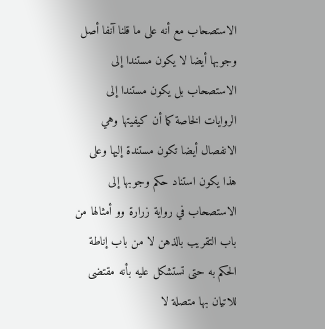الاستصحاب مع أنه على ما قلنا آنفا أصل وجوبها أيضا لا يكون مستندا إلى الاستصحاب بل يكون مستندا إلى الروايات الخاصة كما أن كيفيتها وهي الانفصال أيضا تكون مستندة إليها وعلى هذا يكون استناد حكم وجوبها إلى الاستصحاب في رواية زرارة وو أمثالها من باب التقريب بالذهن لا من باب إناطة الحكم به حتى تستشكل عليه بأنه مقتضى للاتيان بها متصلة لا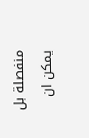منفصلة بل يمكن ان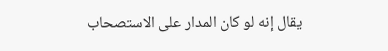يقال إنه لو كان المدار على الاستصحاب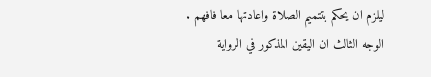ليلزم ان يحكم بتتميم الصلاة واعادتها معا فافهم .
الوجه الثالث ان اليقين المذكور في الرواية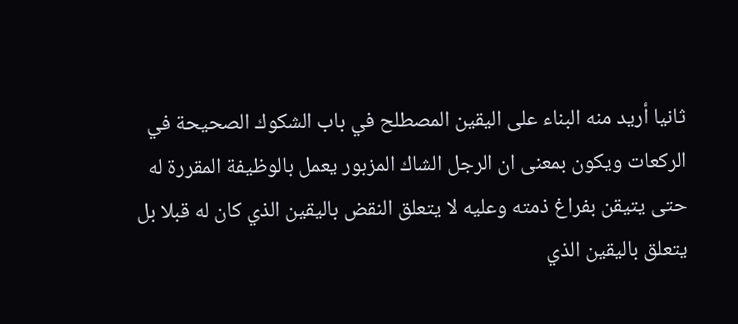ثانيا أريد منه البناء على اليقين المصطلح في باب الشكوك الصحيحة في الركعات ويكون بمعنى ان الرجل الشاك المزبور يعمل بالوظيفة المقررة له حتى يتيقن بفراغ ذمته وعليه لا يتعلق النقض باليقين الذي كان له قبلا بل يتعلق باليقين الذي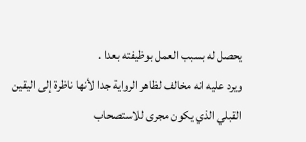يحصل له بسبب العمل بوظيفته بعدا .
ويرد عليه انه مخالف لظاهر الرواية جدا لأنها ناظرة إلى اليقين القبلي الذي يكون مجرى للاستصحاب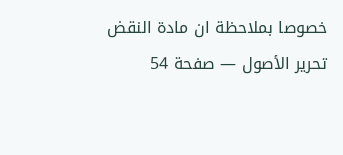خصوصا بملاحظة ان مادة النقض
تحرير الأصول — صفحة 54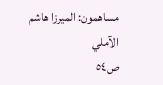مساهمون: الميرزا هاشم الآملي
ص٥٤